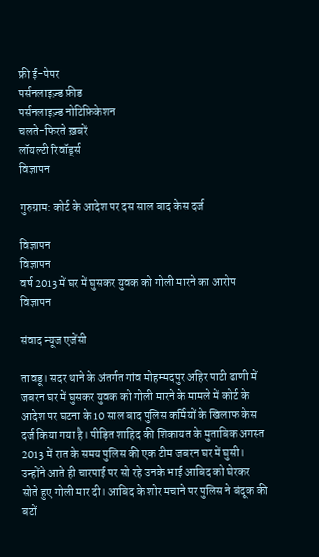फ्री ई-पेपर
पर्सनलाइज़्ड फ़ीड
पर्सनलाइज़्ड नोटिफ़िकेशन
चलते-फिरते ख़बरें
लॉयल्टी रिवॉर्ड्स
विज्ञापन

गुरुग्राम: कोर्ट के आदेश पर दस साल बाद केस दर्ज

विज्ञापन
विज्ञापन
वर्ष 2013 में घर में घुसकर युवक को गोली मारने का आरोप
विज्ञापन

संवाद न्यूज एजेंसी

तावडू। सदर थाने के अंतर्गत गांव मोहम्मदपुर अहिर पाटी ढाणी में जबरन घर में घुसकर युवक को गोली मारने के मामले में कोर्ट के आदेश पर घटना के 10 साल बाद पुलिस कर्मियों के खिलाफ केस दर्ज किया गया है। पीड़ित शाहिद की शिकायत के मुताबिक अगस्त 2013 में रात के समय पुलिस की एक टीम जबरन घर में घुसी। उन्होंने आते ही चारपाई पर सो रहे उनके भाई आबिद को घेरकर सोते हुए गोली मार दी। आबिद के शोर मचाने पर पुलिस ने बंदूक की बटों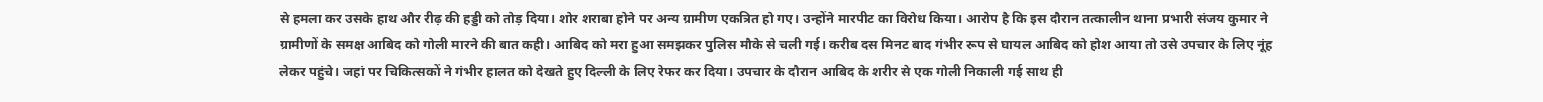से हमला कर उसके हाथ और रीढ़ की हड्डी को तोड़ दिया। शोर शराबा होने पर अन्य ग्रामीण एकत्रित हो गए। उन्होंने मारपीट का विरोध किया। आरोप है कि इस दौरान तत्कालीन थाना प्रभारी संजय कुमार ने ग्रामीणों के समक्ष आबिद को गोली मारने की बात कही। आबिद को मरा हुआ समझकर पुलिस मौके से चली गई। करीब दस मिनट बाद गंभीर रूप से घायल आबिद को होश आया तो उसे उपचार के लिए नूंह लेकर पहुंचे। जहां पर चिकित्सकों ने गंभीर हालत को देखते हुए दिल्ली के लिए रेफर कर दिया। उपचार के दौरान आबिद के शरीर से एक गोली निकाली गई साथ ही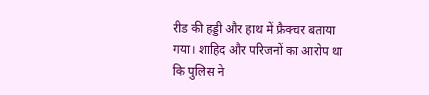रीड की हड्डी और हाथ में फ्रैक्चर बताया गया। शाहिद और परिजनों का आरोप था कि पुलिस ने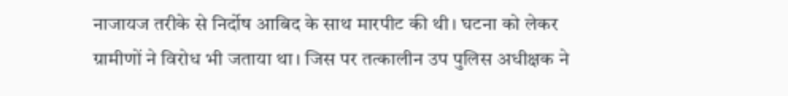नाजायज तरीके से निर्दोष आबिद के साथ मारपीट की थी। घटना को लेकर ग्रामीणों ने विरोध भी जताया था। जिस पर तत्कालीन उप पुलिस अधीक्षक ने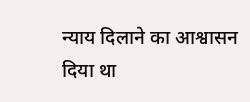न्याय दिलाने का आश्वासन दिया था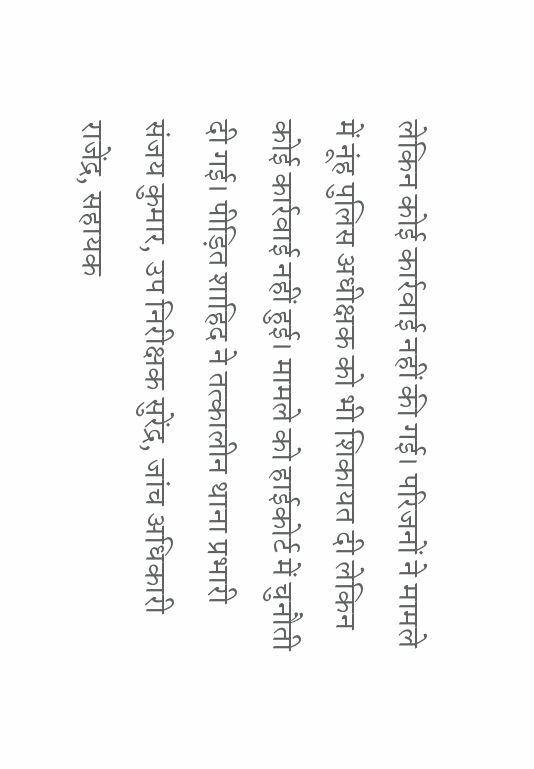लेकिन कोई कार्रवाई नहीं की गई। परिजनों ने मामले में नूंह पुलिस अधीक्षक को भी शिकायत दी लेकिन कोई कार्रवाई नहीं हुई। मामले को हाईकोर्ट में चुनौती दी गई। पीड़ित शाहिद ने तत्कालीन थाना प्रभारी संजय कुमार, उप निरीक्षक सुरेंद्र, जांच अधिकारी राजेंद्र, सहायक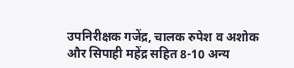उपनिरीक्षक गजेंद्र, चालक रुपेश व अशोक और सिपाही महेंद्र सहित 8-10 अन्य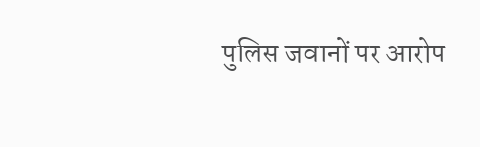पुलिस जवानों पर आरोप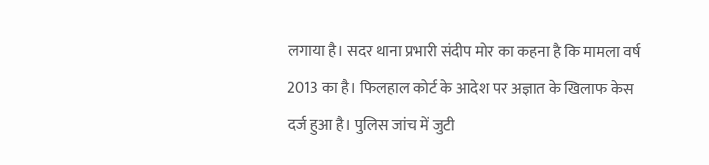लगाया है। सदर थाना प्रभारी संदीप मोर का कहना है कि मामला वर्ष 2013 का है। फिलहाल कोर्ट के आदेश पर अज्ञात के खिलाफ केस दर्ज हुआ है। पुलिस जांच में जुटी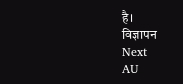है।
विज्ञापन
Next
AU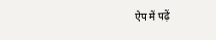ऐप में पढ़ें